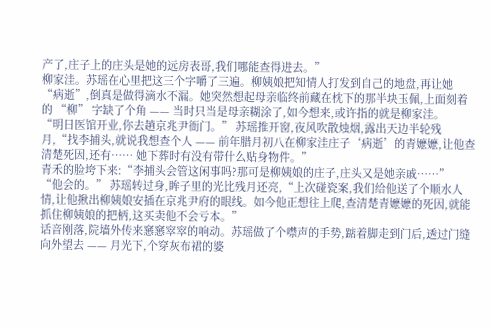产了,庄子上的庄头是她的远房表哥,我们哪能查得进去。”
柳家洼。苏瑶在心里把这三个字嚼了三遍。柳姨娘把知情人打发到自己的地盘,再让她 “病逝”,倒真是做得滴水不漏。她突然想起母亲临终前藏在枕下的那半块玉佩,上面刻着的 “柳” 字缺了个角 —— 当时只当是母亲糊涂了,如今想来,或许指的就是柳家洼。
“明日医馆开业,你去趟京兆尹衙门。” 苏瑶推开窗,夜风吹散烛烟,露出天边半轮残月,“找李捕头,就说我想查个人 —— 前年腊月初八在柳家洼庄子‘病逝’的青嬷嬷,让他查清楚死因,还有…… 她下葬时有没有带什么贴身物件。”
青禾的脸垮下来:“李捕头会管这闲事吗?那可是柳姨娘的庄子,庄头又是她亲戚……”
“他会的。” 苏瑶转过身,眸子里的光比残月还亮,“上次碰瓷案,我们给他送了个顺水人情,让他揪出柳姨娘安插在京兆尹府的眼线。如今他正想往上爬,查清楚青嬷嬷的死因,就能抓住柳姨娘的把柄,这买卖他不会亏本。”
话音刚落,院墙外传来窸窸窣窣的响动。苏瑶做了个噤声的手势,踮着脚走到门后,透过门缝向外望去 —— 月光下,个穿灰布裙的婆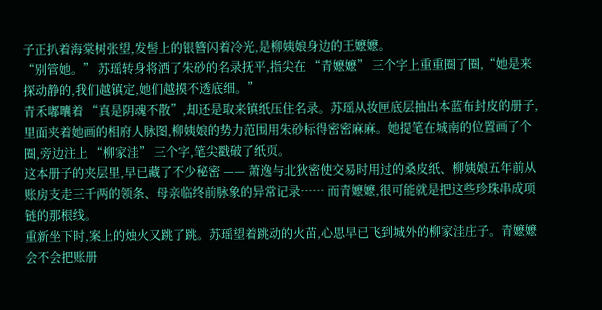子正扒着海棠树张望,发髻上的银簪闪着冷光,是柳姨娘身边的王嬷嬷。
“别管她。” 苏瑶转身将洒了朱砂的名录抚平,指尖在 “青嬷嬷” 三个字上重重圈了圈,“她是来探动静的,我们越镇定,她们越摸不透底细。”
青禾嘟囔着 “真是阴魂不散”,却还是取来镇纸压住名录。苏瑶从妆匣底层抽出本蓝布封皮的册子,里面夹着她画的相府人脉图,柳姨娘的势力范围用朱砂标得密密麻麻。她提笔在城南的位置画了个圈,旁边注上 “柳家洼” 三个字,笔尖戳破了纸页。
这本册子的夹层里,早已藏了不少秘密 —— 萧逸与北狄密使交易时用过的桑皮纸、柳姨娘五年前从账房支走三千两的领条、母亲临终前脉象的异常记录…… 而青嬷嬷,很可能就是把这些珍珠串成项链的那根线。
重新坐下时,案上的烛火又跳了跳。苏瑶望着跳动的火苗,心思早已飞到城外的柳家洼庄子。青嬷嬷会不会把账册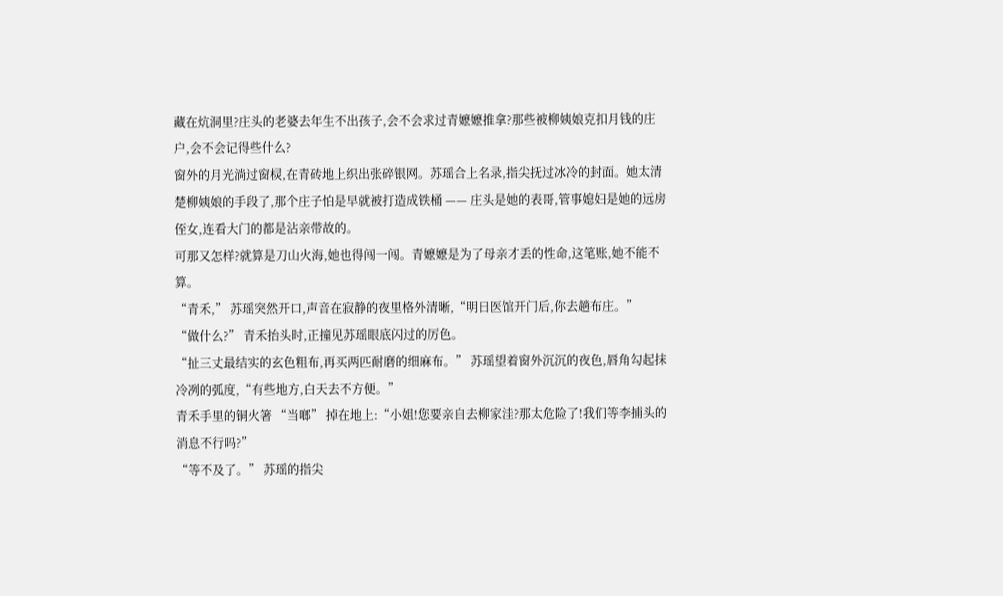藏在炕洞里?庄头的老婆去年生不出孩子,会不会求过青嬷嬷推拿?那些被柳姨娘克扣月钱的庄户,会不会记得些什么?
窗外的月光淌过窗棂,在青砖地上织出张碎银网。苏瑶合上名录,指尖抚过冰冷的封面。她太清楚柳姨娘的手段了,那个庄子怕是早就被打造成铁桶 —— 庄头是她的表哥,管事媳妇是她的远房侄女,连看大门的都是沾亲带故的。
可那又怎样?就算是刀山火海,她也得闯一闯。青嬷嬷是为了母亲才丢的性命,这笔账,她不能不算。
“青禾,” 苏瑶突然开口,声音在寂静的夜里格外清晰,“明日医馆开门后,你去趟布庄。”
“做什么?” 青禾抬头时,正撞见苏瑶眼底闪过的厉色。
“扯三丈最结实的玄色粗布,再买两匹耐磨的细麻布。” 苏瑶望着窗外沉沉的夜色,唇角勾起抹冷冽的弧度,“有些地方,白天去不方便。”
青禾手里的铜火箸 “当啷” 掉在地上:“小姐!您要亲自去柳家洼?那太危险了!我们等李捕头的消息不行吗?”
“等不及了。” 苏瑶的指尖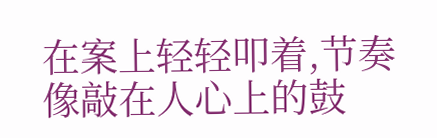在案上轻轻叩着,节奏像敲在人心上的鼓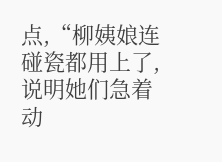点,“柳姨娘连碰瓷都用上了,说明她们急着动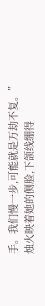手。我们慢一步,可能就是万劫不复。”
烛火映着她的侧脸,下颌线绷得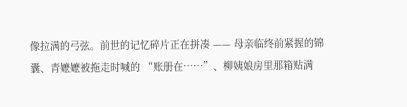像拉满的弓弦。前世的记忆碎片正在拼凑 —— 母亲临终前紧握的锦囊、青嬷嬷被拖走时喊的 “账册在……”、柳姨娘房里那箱贴满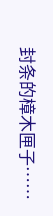封条的樟木匣子……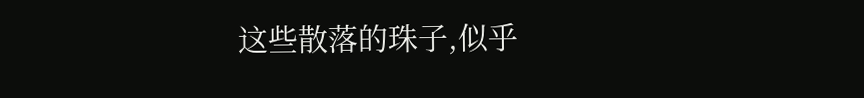这些散落的珠子,似乎